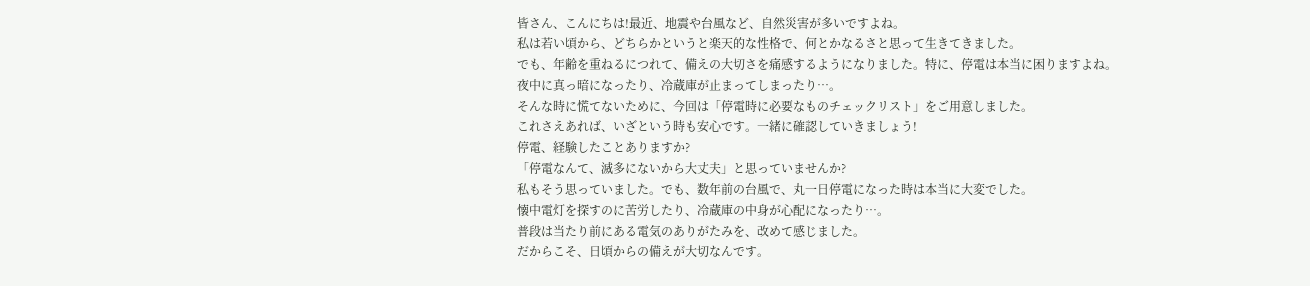皆さん、こんにちは!最近、地震や台風など、自然災害が多いですよね。
私は若い頃から、どちらかというと楽天的な性格で、何とかなるさと思って生きてきました。
でも、年齢を重ねるにつれて、備えの大切さを痛感するようになりました。特に、停電は本当に困りますよね。
夜中に真っ暗になったり、冷蔵庫が止まってしまったり…。
そんな時に慌てないために、今回は「停電時に必要なものチェックリスト」をご用意しました。
これさえあれば、いざという時も安心です。一緒に確認していきましょう!
停電、経験したことありますか?
「停電なんて、滅多にないから大丈夫」と思っていませんか?
私もそう思っていました。でも、数年前の台風で、丸一日停電になった時は本当に大変でした。
懐中電灯を探すのに苦労したり、冷蔵庫の中身が心配になったり…。
普段は当たり前にある電気のありがたみを、改めて感じました。
だからこそ、日頃からの備えが大切なんです。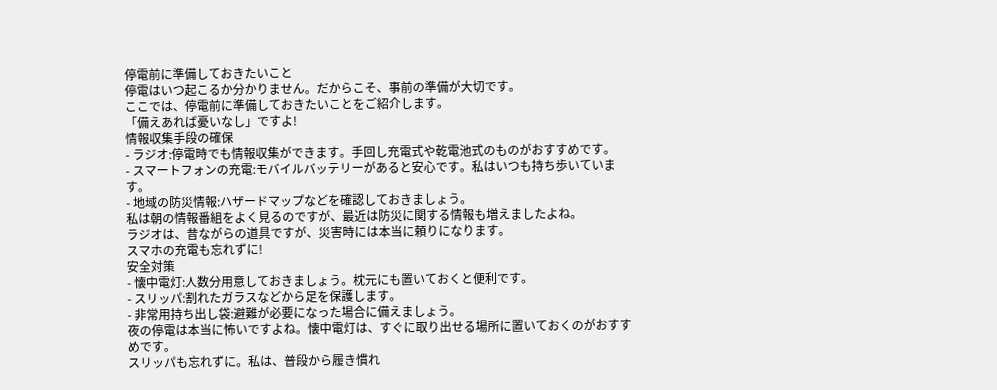停電前に準備しておきたいこと
停電はいつ起こるか分かりません。だからこそ、事前の準備が大切です。
ここでは、停電前に準備しておきたいことをご紹介します。
「備えあれば憂いなし」ですよ!
情報収集手段の確保
- ラジオ:停電時でも情報収集ができます。手回し充電式や乾電池式のものがおすすめです。
- スマートフォンの充電:モバイルバッテリーがあると安心です。私はいつも持ち歩いています。
- 地域の防災情報:ハザードマップなどを確認しておきましょう。
私は朝の情報番組をよく見るのですが、最近は防災に関する情報も増えましたよね。
ラジオは、昔ながらの道具ですが、災害時には本当に頼りになります。
スマホの充電も忘れずに!
安全対策
- 懐中電灯:人数分用意しておきましょう。枕元にも置いておくと便利です。
- スリッパ:割れたガラスなどから足を保護します。
- 非常用持ち出し袋:避難が必要になった場合に備えましょう。
夜の停電は本当に怖いですよね。懐中電灯は、すぐに取り出せる場所に置いておくのがおすすめです。
スリッパも忘れずに。私は、普段から履き慣れ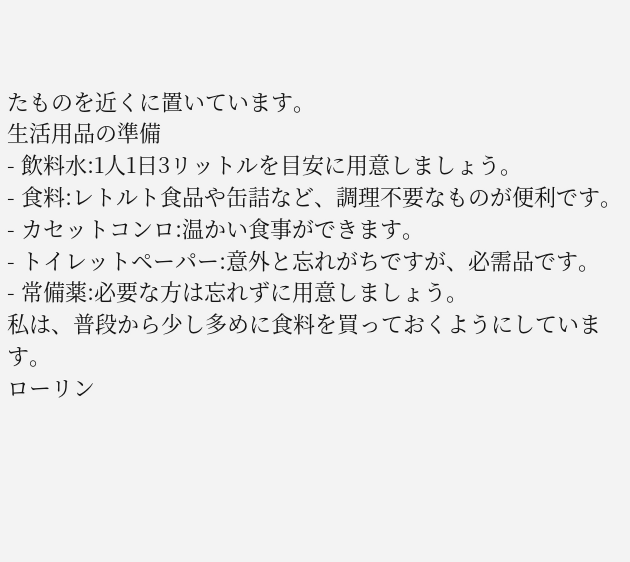たものを近くに置いています。
生活用品の準備
- 飲料水:1人1日3リットルを目安に用意しましょう。
- 食料:レトルト食品や缶詰など、調理不要なものが便利です。
- カセットコンロ:温かい食事ができます。
- トイレットペーパー:意外と忘れがちですが、必需品です。
- 常備薬:必要な方は忘れずに用意しましょう。
私は、普段から少し多めに食料を買っておくようにしています。
ローリン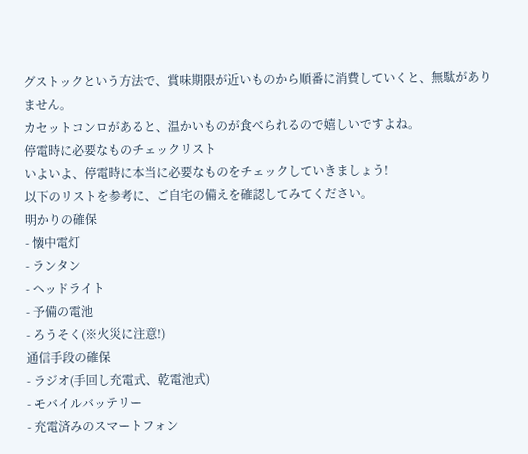グストックという方法で、賞味期限が近いものから順番に消費していくと、無駄がありません。
カセットコンロがあると、温かいものが食べられるので嬉しいですよね。
停電時に必要なものチェックリスト
いよいよ、停電時に本当に必要なものをチェックしていきましょう!
以下のリストを参考に、ご自宅の備えを確認してみてください。
明かりの確保
- 懐中電灯
- ランタン
- ヘッドライト
- 予備の電池
- ろうそく(※火災に注意!)
通信手段の確保
- ラジオ(手回し充電式、乾電池式)
- モバイルバッテリー
- 充電済みのスマートフォン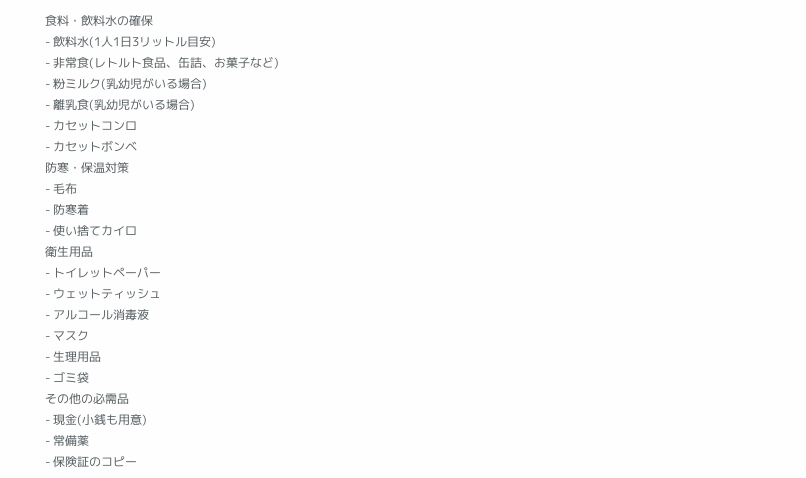食料・飲料水の確保
- 飲料水(1人1日3リットル目安)
- 非常食(レトルト食品、缶詰、お菓子など)
- 粉ミルク(乳幼児がいる場合)
- 離乳食(乳幼児がいる場合)
- カセットコンロ
- カセットボンベ
防寒・保温対策
- 毛布
- 防寒着
- 使い捨てカイロ
衛生用品
- トイレットペーパー
- ウェットティッシュ
- アルコール消毒液
- マスク
- 生理用品
- ゴミ袋
その他の必需品
- 現金(小銭も用意)
- 常備薬
- 保険証のコピー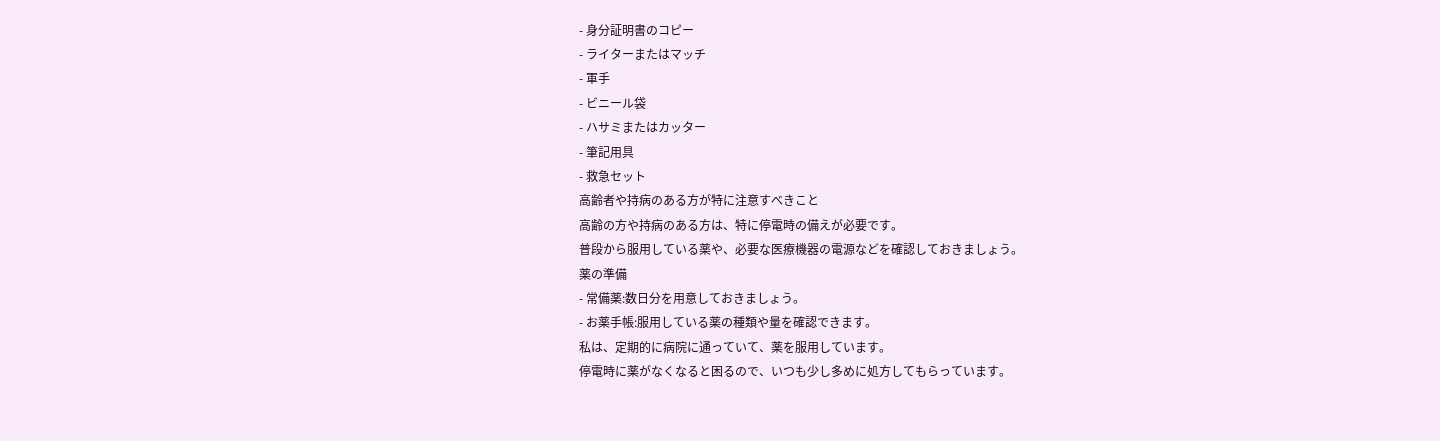- 身分証明書のコピー
- ライターまたはマッチ
- 軍手
- ビニール袋
- ハサミまたはカッター
- 筆記用具
- 救急セット
高齢者や持病のある方が特に注意すべきこと
高齢の方や持病のある方は、特に停電時の備えが必要です。
普段から服用している薬や、必要な医療機器の電源などを確認しておきましょう。
薬の準備
- 常備薬:数日分を用意しておきましょう。
- お薬手帳:服用している薬の種類や量を確認できます。
私は、定期的に病院に通っていて、薬を服用しています。
停電時に薬がなくなると困るので、いつも少し多めに処方してもらっています。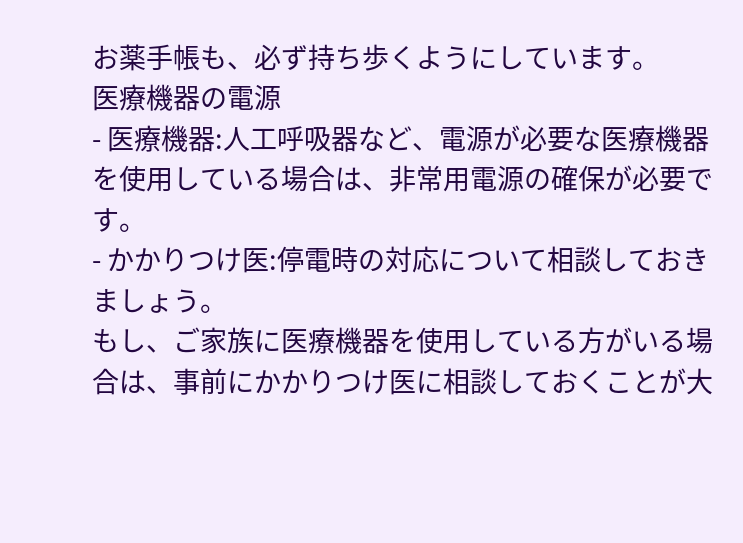お薬手帳も、必ず持ち歩くようにしています。
医療機器の電源
- 医療機器:人工呼吸器など、電源が必要な医療機器を使用している場合は、非常用電源の確保が必要です。
- かかりつけ医:停電時の対応について相談しておきましょう。
もし、ご家族に医療機器を使用している方がいる場合は、事前にかかりつけ医に相談しておくことが大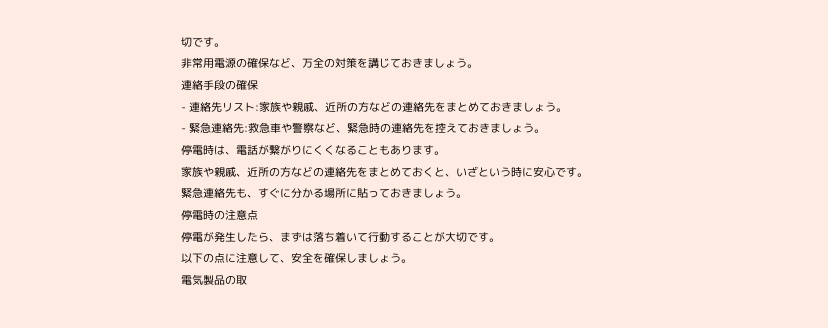切です。
非常用電源の確保など、万全の対策を講じておきましょう。
連絡手段の確保
- 連絡先リスト:家族や親戚、近所の方などの連絡先をまとめておきましょう。
- 緊急連絡先:救急車や警察など、緊急時の連絡先を控えておきましょう。
停電時は、電話が繋がりにくくなることもあります。
家族や親戚、近所の方などの連絡先をまとめておくと、いざという時に安心です。
緊急連絡先も、すぐに分かる場所に貼っておきましょう。
停電時の注意点
停電が発生したら、まずは落ち着いて行動することが大切です。
以下の点に注意して、安全を確保しましょう。
電気製品の取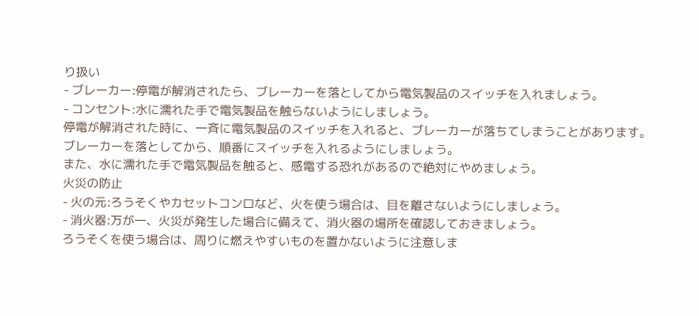り扱い
- ブレーカー:停電が解消されたら、ブレーカーを落としてから電気製品のスイッチを入れましょう。
- コンセント:水に濡れた手で電気製品を触らないようにしましょう。
停電が解消された時に、一斉に電気製品のスイッチを入れると、ブレーカーが落ちてしまうことがあります。
ブレーカーを落としてから、順番にスイッチを入れるようにしましょう。
また、水に濡れた手で電気製品を触ると、感電する恐れがあるので絶対にやめましょう。
火災の防止
- 火の元:ろうそくやカセットコンロなど、火を使う場合は、目を離さないようにしましょう。
- 消火器:万が一、火災が発生した場合に備えて、消火器の場所を確認しておきましょう。
ろうそくを使う場合は、周りに燃えやすいものを置かないように注意しま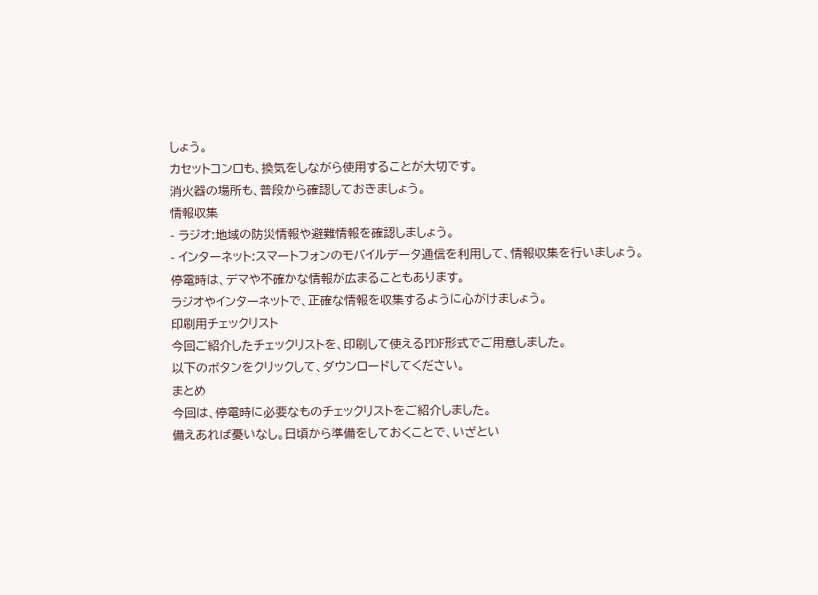しょう。
カセットコンロも、換気をしながら使用することが大切です。
消火器の場所も、普段から確認しておきましょう。
情報収集
- ラジオ:地域の防災情報や避難情報を確認しましょう。
- インターネット:スマートフォンのモバイルデータ通信を利用して、情報収集を行いましょう。
停電時は、デマや不確かな情報が広まることもあります。
ラジオやインターネットで、正確な情報を収集するように心がけましょう。
印刷用チェックリスト
今回ご紹介したチェックリストを、印刷して使えるPDF形式でご用意しました。
以下のボタンをクリックして、ダウンロードしてください。
まとめ
今回は、停電時に必要なものチェックリストをご紹介しました。
備えあれば憂いなし。日頃から準備をしておくことで、いざとい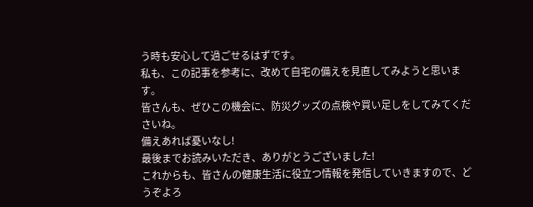う時も安心して過ごせるはずです。
私も、この記事を参考に、改めて自宅の備えを見直してみようと思います。
皆さんも、ぜひこの機会に、防災グッズの点検や買い足しをしてみてくださいね。
備えあれば憂いなし!
最後までお読みいただき、ありがとうございました!
これからも、皆さんの健康生活に役立つ情報を発信していきますので、どうぞよろ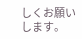しくお願いします。